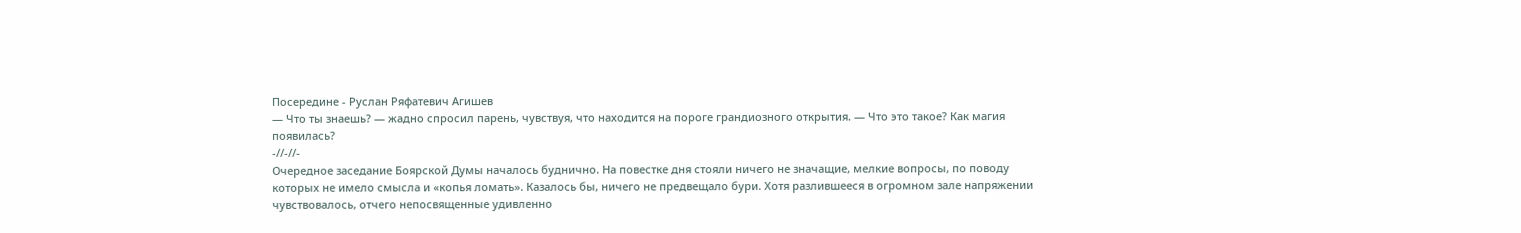Посередине - Руслан Ряфатевич Агишев
— Что ты знаешь? — жадно спросил парень, чувствуя, что находится на пороге грандиозного открытия. — Что это такое? Как магия появилась?
-//-//-
Очередное заседание Боярской Думы началось буднично. На повестке дня стояли ничего не значащие, мелкие вопросы, по поводу которых не имело смысла и «копья ломать». Казалось бы, ничего не предвещало бури. Хотя разлившееся в огромном зале напряжении чувствовалось, отчего непосвященные удивленно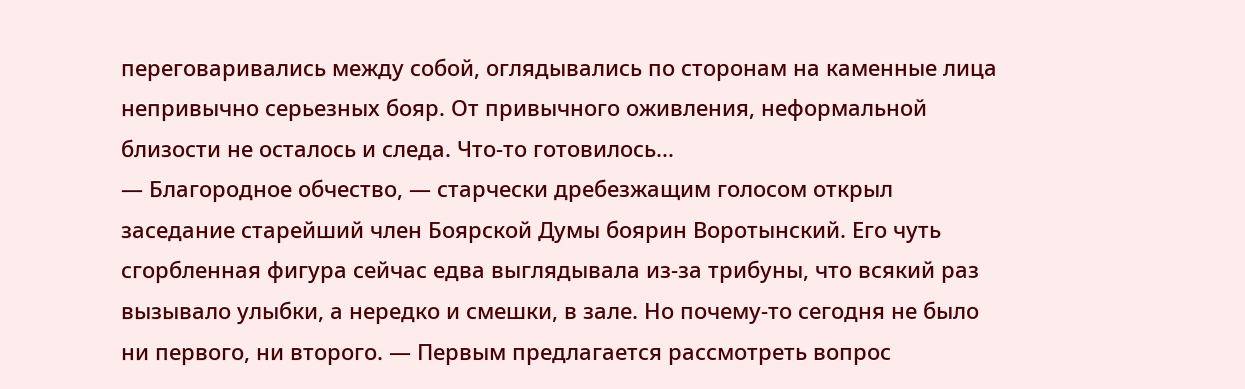переговаривались между собой, оглядывались по сторонам на каменные лица непривычно серьезных бояр. От привычного оживления, неформальной близости не осталось и следа. Что-то готовилось...
— Благородное обчество, — старчески дребезжащим голосом открыл заседание старейший член Боярской Думы боярин Воротынский. Его чуть сгорбленная фигура сейчас едва выглядывала из-за трибуны, что всякий раз вызывало улыбки, а нередко и смешки, в зале. Но почему-то сегодня не было ни первого, ни второго. — Первым предлагается рассмотреть вопрос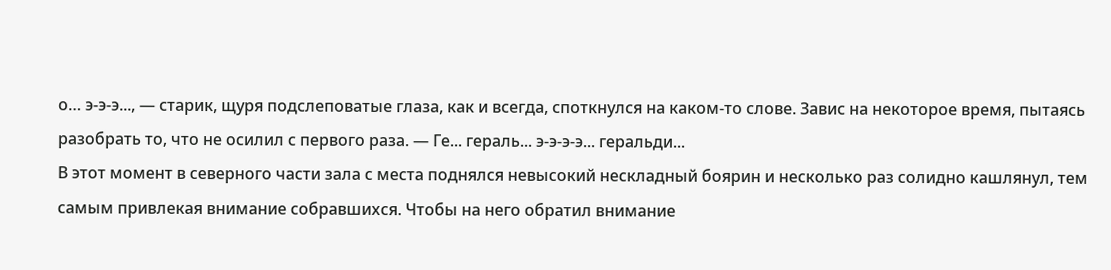о… э-э-э..., — старик, щуря подслеповатые глаза, как и всегда, споткнулся на каком-то слове. Завис на некоторое время, пытаясь разобрать то, что не осилил с первого раза. — Ге... гераль... э-э-э-э... геральди...
В этот момент в северного части зала с места поднялся невысокий нескладный боярин и несколько раз солидно кашлянул, тем самым привлекая внимание собравшихся. Чтобы на него обратил внимание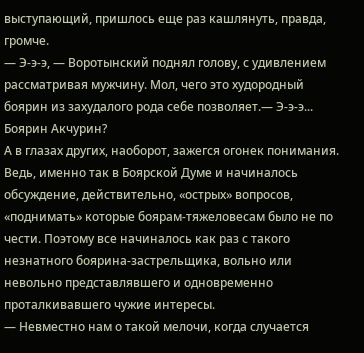выступающий, пришлось еще раз кашлянуть, правда, громче.
— Э-э-э, — Воротынский поднял голову, с удивлением рассматривая мужчину. Мол, чего это худородный боярин из захудалого рода себе позволяет.— Э-э-э... Боярин Акчурин?
А в глазах других, наоборот, зажегся огонек понимания. Ведь, именно так в Боярской Думе и начиналось обсуждение, действительно, «острых» вопросов, «поднимать» которые боярам-тяжеловесам было не по чести. Поэтому все начиналось как раз с такого незнатного боярина-застрельщика, вольно или невольно представлявшего и одновременно проталкивавшего чужие интересы.
— Невместно нам о такой мелочи, когда случается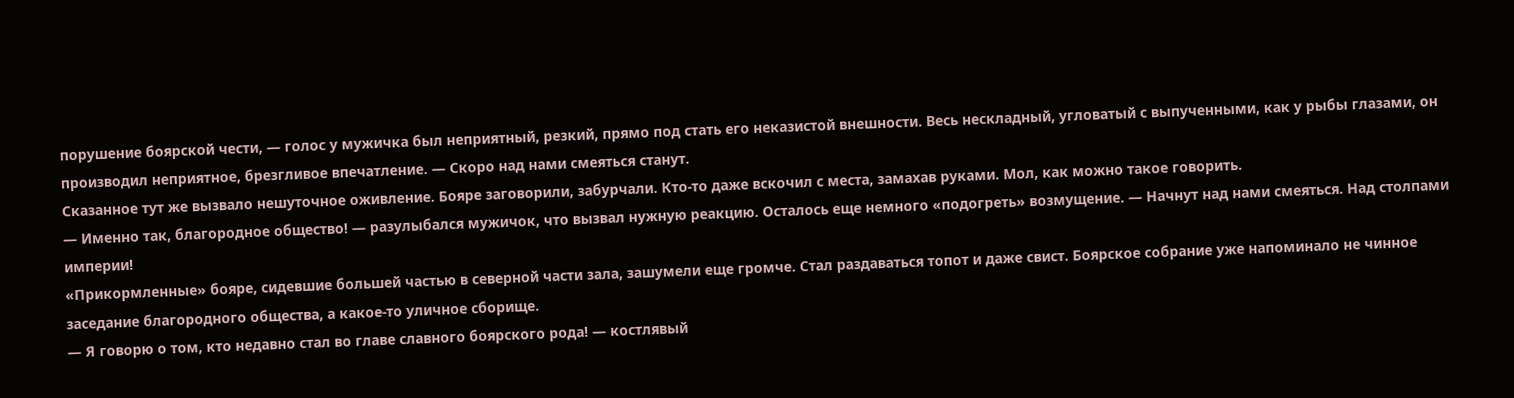порушение боярской чести, — голос у мужичка был неприятный, резкий, прямо под стать его неказистой внешности. Весь нескладный, угловатый с выпученными, как у рыбы глазами, он производил неприятное, брезгливое впечатление. — Скоро над нами смеяться станут.
Сказанное тут же вызвало нешуточное оживление. Бояре заговорили, забурчали. Кто-то даже вскочил с места, замахав руками. Мол, как можно такое говорить.
— Именно так, благородное общество! — разулыбался мужичок, что вызвал нужную реакцию. Осталось еще немного «подогреть» возмущение. — Начнут над нами смеяться. Над столпами империи!
«Прикормленные» бояре, сидевшие большей частью в северной части зала, зашумели еще громче. Стал раздаваться топот и даже свист. Боярское собрание уже напоминало не чинное заседание благородного общества, а какое-то уличное сборище.
— Я говорю о том, кто недавно стал во главе славного боярского рода! — костлявый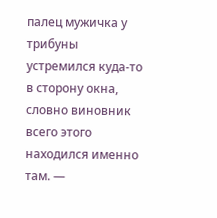палец мужичка у трибуны устремился куда-то в сторону окна, словно виновник всего этого находился именно там. —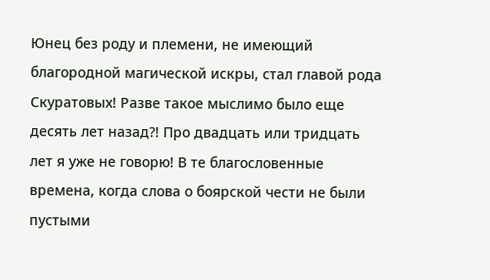Юнец без роду и племени, не имеющий благородной магической искры, стал главой рода Скуратовых! Разве такое мыслимо было еще десять лет назад?! Про двадцать или тридцать лет я уже не говорю! В те благословенные времена, когда слова о боярской чести не были пустыми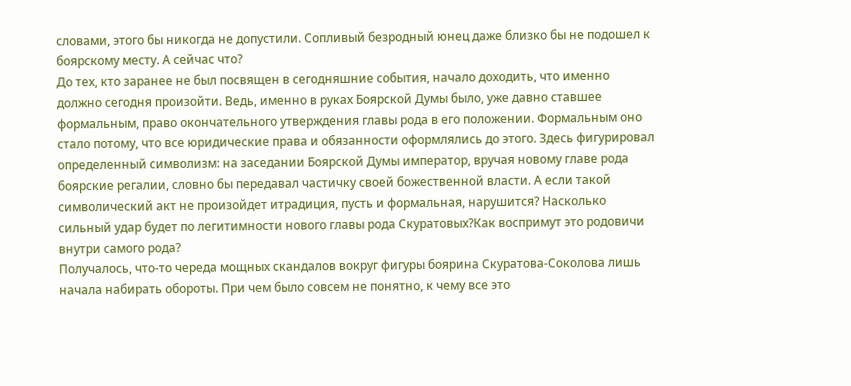словами, этого бы никогда не допустили. Сопливый безродный юнец даже близко бы не подошел к боярскому месту. А сейчас что?
До тех, кто заранее не был посвящен в сегодняшние события, начало доходить, что именно должно сегодня произойти. Ведь, именно в руках Боярской Думы было, уже давно ставшее формальным, право окончательного утверждения главы рода в его положении. Формальным оно стало потому, что все юридические права и обязанности оформлялись до этого. Здесь фигурировал определенный символизм: на заседании Боярской Думы император, вручая новому главе рода боярские регалии, словно бы передавал частичку своей божественной власти. А если такой символический акт не произойдет итрадиция, пусть и формальная, нарушится? Насколько сильный удар будет по легитимности нового главы рода Скуратовых?Как воспримут это родовичи внутри самого рода?
Получалось, что-то череда мощных скандалов вокруг фигуры боярина Скуратова-Соколова лишь начала набирать обороты. При чем было совсем не понятно, к чему все это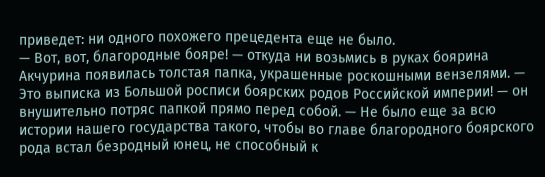приведет: ни одного похожего прецедента еще не было.
— Вот, вот, благородные бояре! — откуда ни возьмись в руках боярина Акчурина появилась толстая папка, украшенные роскошными вензелями. — Это выписка из Большой росписи боярских родов Российской империи! — он внушительно потряс папкой прямо перед собой. — Не было еще за всю истории нашего государства такого, чтобы во главе благородного боярского рода встал безродный юнец, не способный к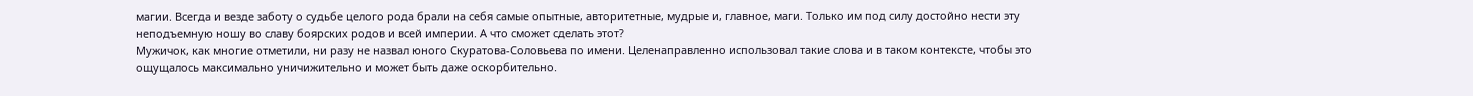магии. Всегда и везде заботу о судьбе целого рода брали на себя самые опытные, авторитетные, мудрые и, главное, маги. Только им под силу достойно нести эту неподъемную ношу во славу боярских родов и всей империи. А что сможет сделать этот?
Мужичок, как многие отметили, ни разу не назвал юного Скуратова-Соловьева по имени. Целенаправленно использовал такие слова и в таком контексте, чтобы это ощущалось максимально уничижительно и может быть даже оскорбительно.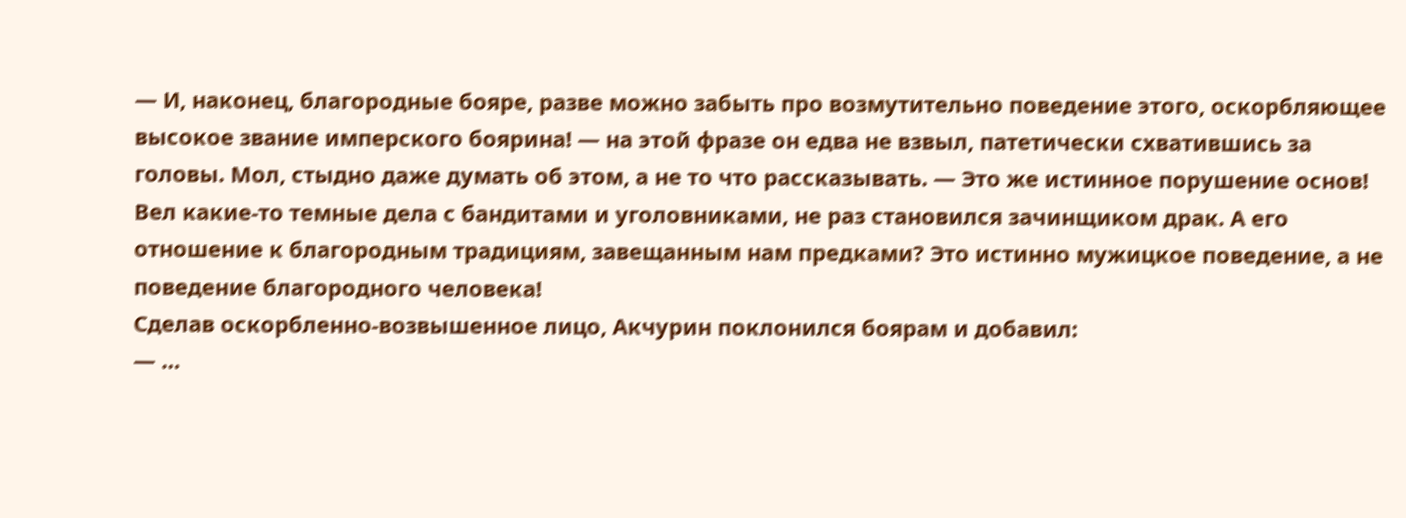— И, наконец, благородные бояре, разве можно забыть про возмутительно поведение этого, оскорбляющее высокое звание имперского боярина! — на этой фразе он едва не взвыл, патетически схватившись за головы. Мол, стыдно даже думать об этом, а не то что рассказывать. — Это же истинное порушение основ! Вел какие-то темные дела с бандитами и уголовниками, не раз становился зачинщиком драк. А его отношение к благородным традициям, завещанным нам предками? Это истинно мужицкое поведение, а не поведение благородного человека!
Сделав оскорбленно-возвышенное лицо, Акчурин поклонился боярам и добавил:
— …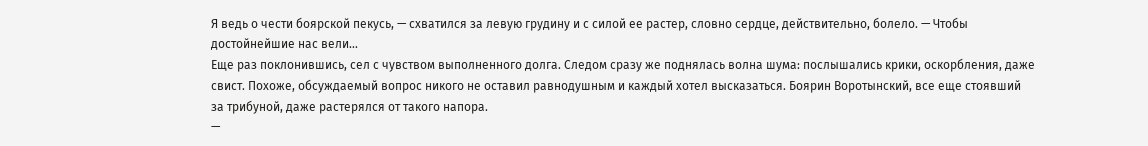Я ведь о чести боярской пекусь, — схватился за левую грудину и с силой ее растер, словно сердце, действительно, болело. — Чтобы достойнейшие нас вели...
Еще раз поклонившись, сел с чувством выполненного долга. Следом сразу же поднялась волна шума: послышались крики, оскорбления, даже свист. Похоже, обсуждаемый вопрос никого не оставил равнодушным и каждый хотел высказаться. Боярин Воротынский, все еще стоявший за трибуной, даже растерялся от такого напора.
—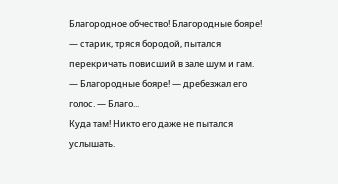Благородное обчество! Благородные бояре! — старик, тряся бородой, пытался перекричать повисший в зале шум и гам. — Благородные бояре! — дребезжал его голос. — Благо...
Куда там! Никто его даже не пытался услышать.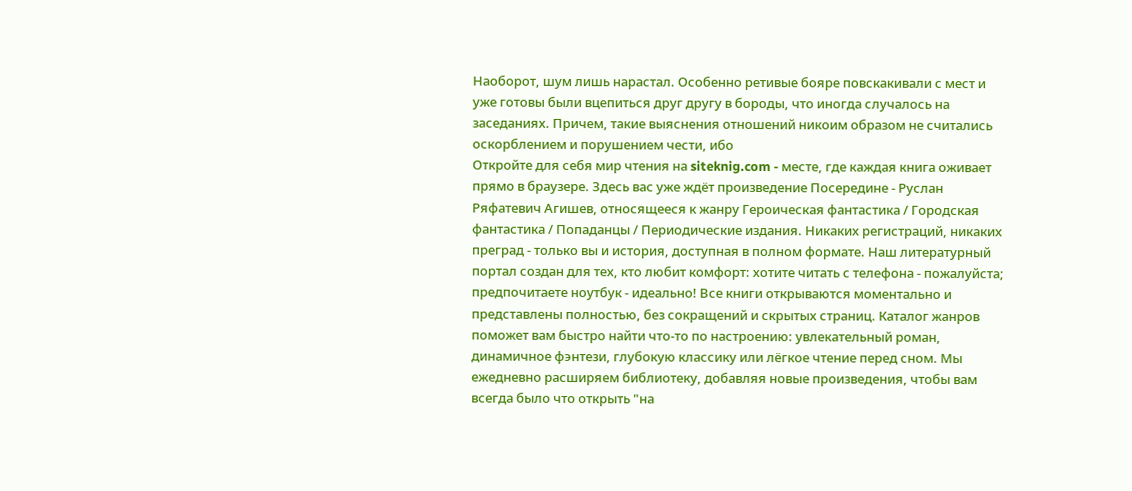Наоборот, шум лишь нарастал. Особенно ретивые бояре повскакивали с мест и уже готовы были вцепиться друг другу в бороды, что иногда случалось на заседаниях. Причем, такие выяснения отношений никоим образом не считались оскорблением и порушением чести, ибо
Откройте для себя мир чтения на siteknig.com - месте, где каждая книга оживает прямо в браузере. Здесь вас уже ждёт произведение Посередине - Руслан Ряфатевич Агишев, относящееся к жанру Героическая фантастика / Городская фантастика / Попаданцы / Периодические издания. Никаких регистраций, никаких преград - только вы и история, доступная в полном формате. Наш литературный портал создан для тех, кто любит комфорт: хотите читать с телефона - пожалуйста; предпочитаете ноутбук - идеально! Все книги открываются моментально и представлены полностью, без сокращений и скрытых страниц. Каталог жанров поможет вам быстро найти что-то по настроению: увлекательный роман, динамичное фэнтези, глубокую классику или лёгкое чтение перед сном. Мы ежедневно расширяем библиотеку, добавляя новые произведения, чтобы вам всегда было что открыть "на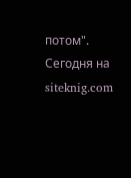потом". Сегодня на siteknig.com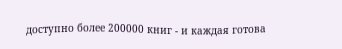доступно более 200000 книг - и каждая готова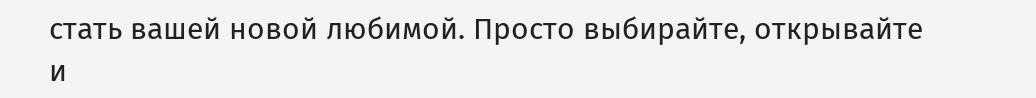стать вашей новой любимой. Просто выбирайте, открывайте и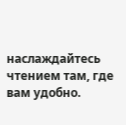наслаждайтесь чтением там, где вам удобно.